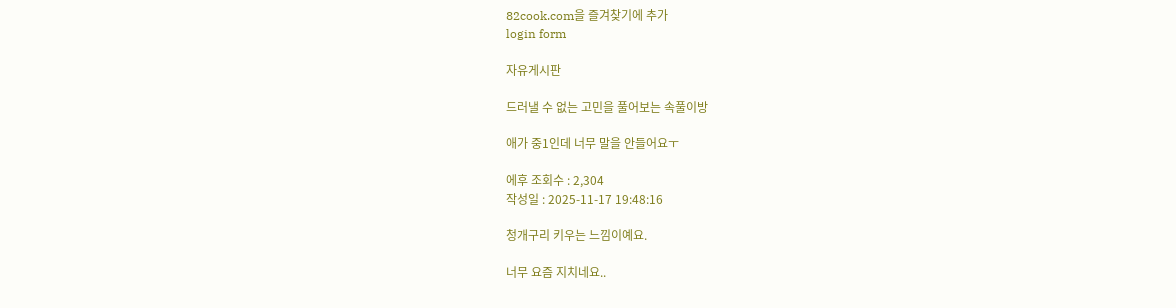82cook.com을 즐겨찾기에 추가
login form

자유게시판

드러낼 수 없는 고민을 풀어보는 속풀이방

애가 중1인데 너무 말을 안들어요ㅜ

에후 조회수 : 2,304
작성일 : 2025-11-17 19:48:16

청개구리 키우는 느낌이예요.

너무 요즘 지치네요..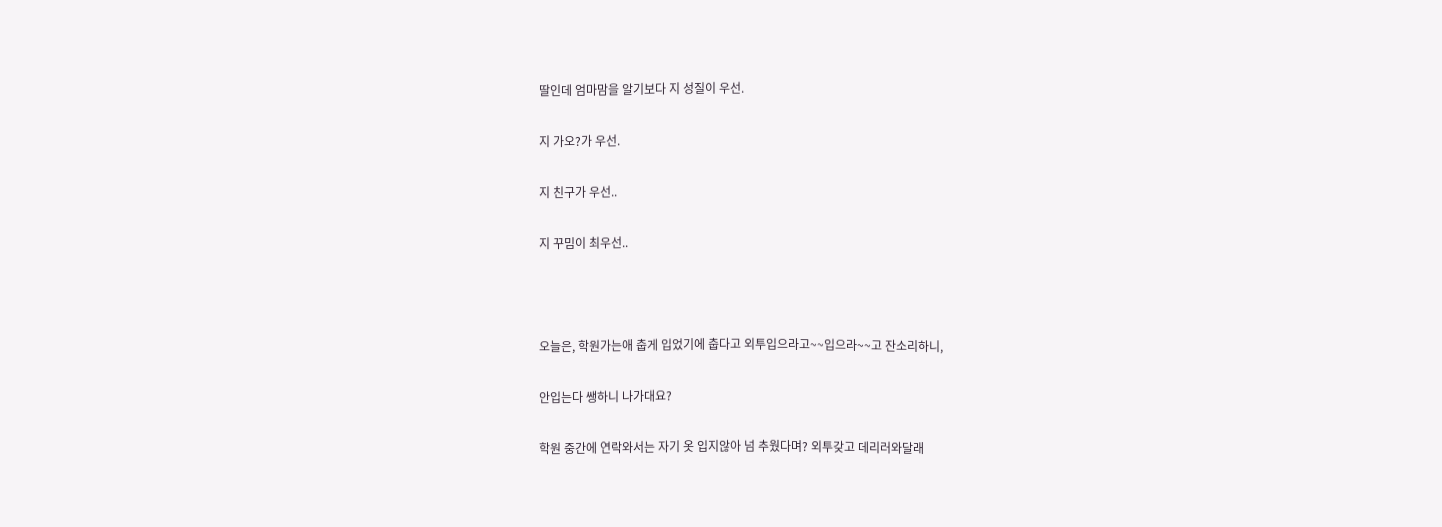딸인데 엄마맘을 알기보다 지 성질이 우선.

지 가오?가 우선.

지 친구가 우선..

지 꾸밈이 최우선..



오늘은, 학원가는애 춥게 입었기에 춥다고 외투입으라고~~입으라~~고 잔소리하니,

안입는다 쌩하니 나가대요?

학원 중간에 연락와서는 자기 옷 입지않아 넘 추웠다며? 외투갖고 데리러와달래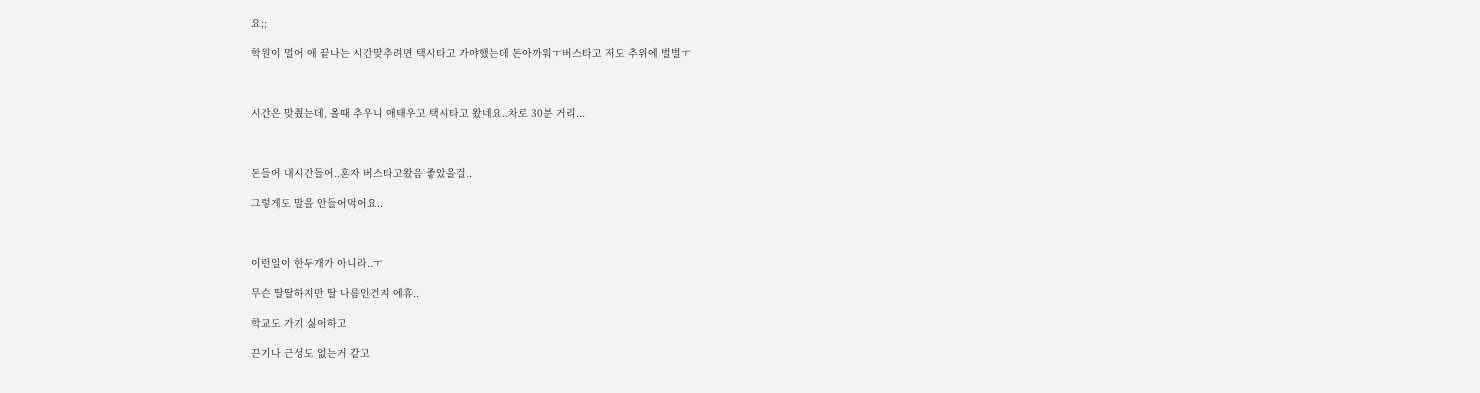요;;

학원이 멀어 애 끝나는 시간맞추려면 택시타고 가야했는데 돈아까워ㅜ버스타고 저도 추위에 벌벌ㅜ



시간은 맞췄는데, 올때 추우니 애태우고 택시타고 왔네요..차로 30분 거리...



돈들어 내시간들어..혼자 버스타고왔음 좋았을걸..

그렇게도 말을 안들어먹어요..



이런일이 한두개가 아니라..ㅜ

무슨 딸딸하지만 딸 나름인건지 에휴..

학교도 가기 싫어하고

끈기나 근성도 없는거 같고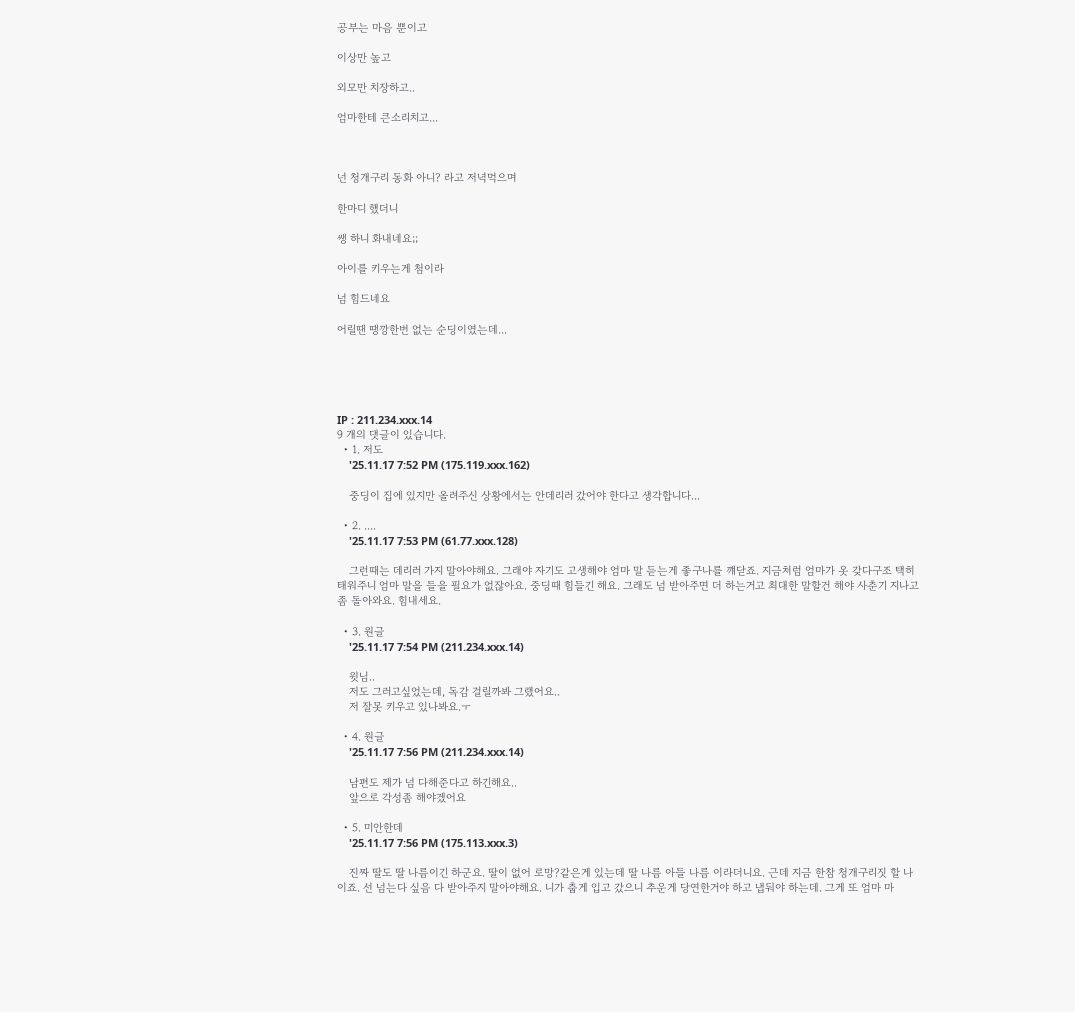공부는 마음 뿐이고

이상만 높고

외모만 치장하고..

엄마한테 큰소리치고...



넌 청개구리 동화 아니? 라고 저녁먹으며

한마디 했더니

쌩 하니 화내네요;;

아이를 키우는게 첨이라

넘 힘드네요

어릴땐 땡깡한번 없는 순딩이였는데...





IP : 211.234.xxx.14
9 개의 댓글이 있습니다.
  • 1. 저도
    '25.11.17 7:52 PM (175.119.xxx.162)

    중딩이 집에 있지만 올려주신 상황에서는 안데리러 갔어야 한다고 생각합니다...

  • 2. ....
    '25.11.17 7:53 PM (61.77.xxx.128)

    그런때는 데리러 가지 말아야해요. 그래야 자기도 고생해야 엄마 말 듣는게 좋구나를 꺠닫죠. 지금처럼 엄마가 옷 갖다구조 택히태워주니 엄마 말을 들을 필요가 없잖아요. 중딩때 힘들긴 해요. 그래도 넘 받아주면 더 하는거고 최대한 말할건 해야 사춘기 지나고 좀 돌아와요. 힘내세요.

  • 3. 원글
    '25.11.17 7:54 PM (211.234.xxx.14)

    윗님..
    저도 그러고싶었는데, 독감 걸릴까봐 그랬어요..
    저 잘못 키우고 있나봐요.ㅜ

  • 4. 원글
    '25.11.17 7:56 PM (211.234.xxx.14)

    남편도 제가 넘 다해준다고 하긴해요..
    앞으로 각성좀 해야겠어요

  • 5. 미안한데
    '25.11.17 7:56 PM (175.113.xxx.3)

    진짜 딸도 딸 나름이긴 하군요. 딸이 없어 로망?같은게 있는데 딸 나름 아들 나름 이라더니요. 근데 지금 한참 청개구리짓 할 나이죠. 선 넘는다 싶음 다 받아주지 말아야해요. 니가 춥게 입고 갔으니 추운게 당연한거야 하고 냅둬야 하는데. 그게 또 엄마 마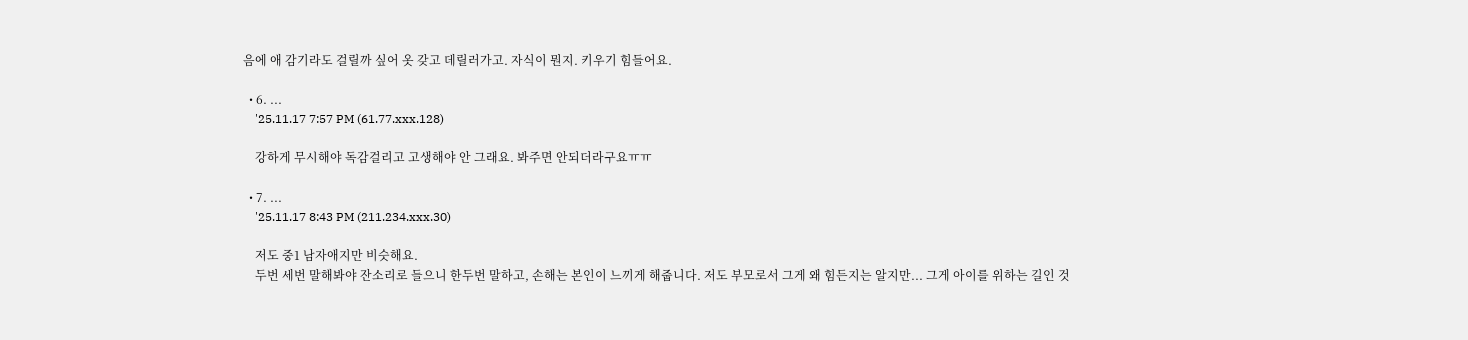음에 애 감기라도 걸릴까 싶어 옷 갖고 데릴러가고. 자식이 뭔지. 키우기 힘들어요.

  • 6. ...
    '25.11.17 7:57 PM (61.77.xxx.128)

    강하게 무시해야 독감걸리고 고생해야 안 그래요. 봐주면 안되더라구요ㅠㅠ

  • 7. ...
    '25.11.17 8:43 PM (211.234.xxx.30)

    저도 중1 남자애지만 비슷해요.
    두번 세번 말해봐야 잔소리로 들으니 한두번 말하고, 손해는 본인이 느끼게 해줍니다. 저도 부모로서 그게 왜 힘든지는 알지만... 그게 아이를 위하는 길인 것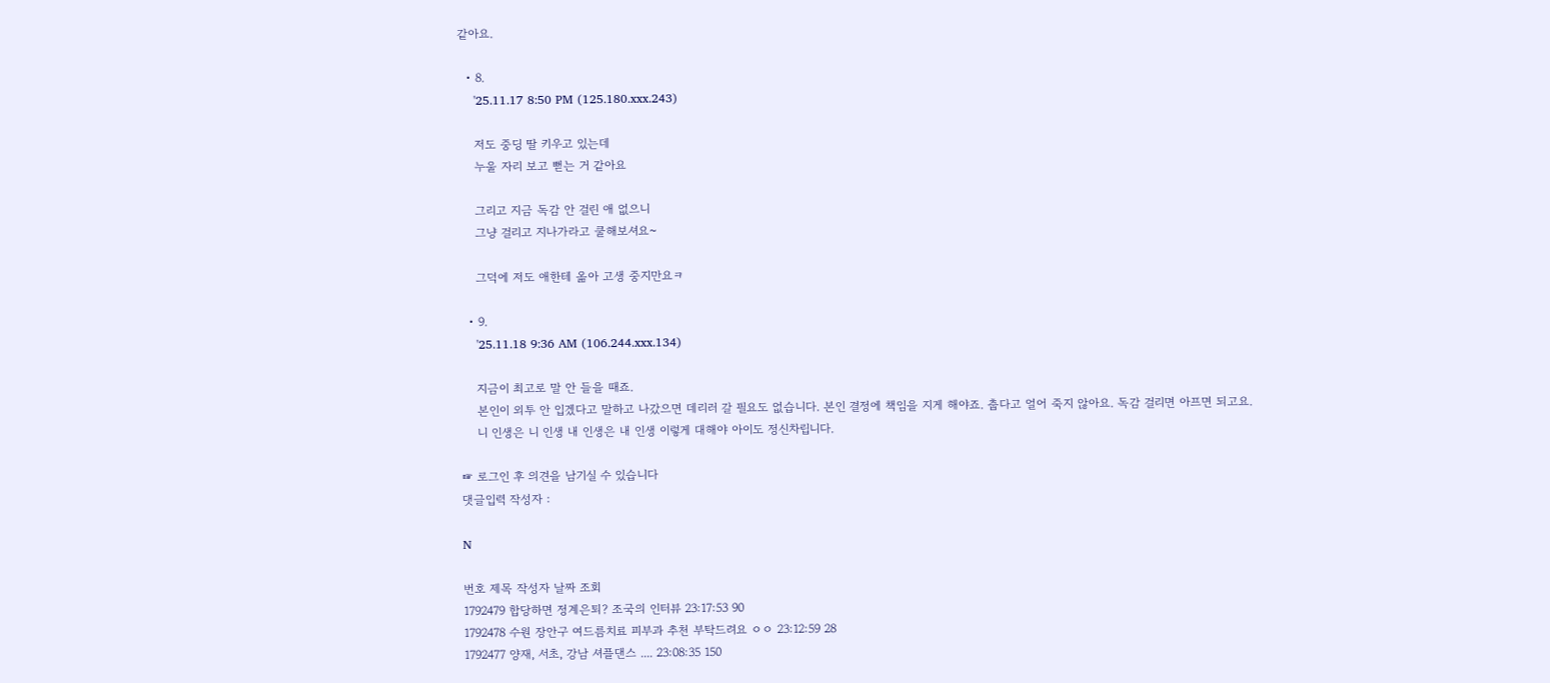같아요.

  • 8.
    '25.11.17 8:50 PM (125.180.xxx.243)

    저도 중딩 딸 키우고 있는데
    누울 자리 보고 뻗는 거 같아요

    그리고 지금 독감 안 걸린 애 없으니
    그냥 걸리고 지나가라고 쿨해보셔요~

    그덕에 저도 애한테 옮아 고생 중지만요ㅋ

  • 9.
    '25.11.18 9:36 AM (106.244.xxx.134)

    지금이 최고로 말 안 들을 때죠.
    본인이 외투 안 입겠다고 말하고 나갔으면 데리러 갈 필요도 없습니다. 본인 결정에 책임을 지게 해야죠. 춥다고 얼어 죽지 않아요. 독감 걸리면 아프면 되고요.
    니 인생은 니 인생 내 인생은 내 인생 이렇게 대해야 아이도 정신차립니다.

☞ 로그인 후 의견을 남기실 수 있습니다
댓글입력 작성자 :

N

번호 제목 작성자 날짜 조회
1792479 합당하면 정계은퇴? 조국의 인터뷰 23:17:53 90
1792478 수원 장안구 여드름치료 피부과 추천 부탁드려요 ㅇㅇ 23:12:59 28
1792477 양재, 서초, 강남 셔플댄스 .... 23:08:35 150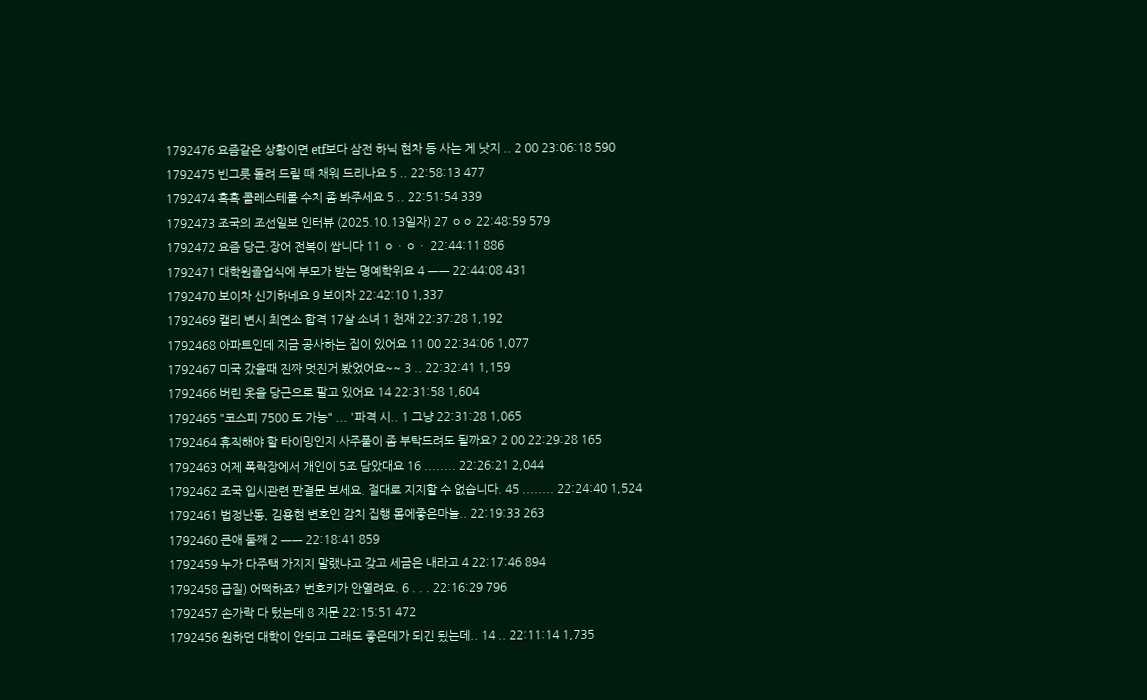1792476 요즘같은 상황이면 etf보다 삼전 하닉 현차 등 사는 게 낫지 .. 2 00 23:06:18 590
1792475 빈그릇 돌려 드릴 때 채워 드리나요 5 .. 22:58:13 477
1792474 흑흑 콜레스테롤 수치 좀 봐주세요 5 .. 22:51:54 339
1792473 조국의 조선일보 인터뷰 (2025.10.13일자) 27 ㅇㅇ 22:48:59 579
1792472 요즘 당근.장어 전복이 쌉니다 11 ㅇㆍㅇㆍ 22:44:11 886
1792471 대학원졸업식에 부모가 받는 명예학위요 4 ㅡㅡ 22:44:08 431
1792470 보이차 신기하네요 9 보이차 22:42:10 1,337
1792469 캘리 변시 최연소 합격 17살 소녀 1 천재 22:37:28 1,192
1792468 아파트인데 지금 공사하는 집이 있어요 11 00 22:34:06 1,077
1792467 미국 갔을때 진짜 멋진거 봤었어요~~ 3 .. 22:32:41 1,159
1792466 버린 옷을 당근으로 팔고 있어요 14 22:31:58 1,604
1792465 "코스피 7500 도 가능" ... '파격 시.. 1 그냥 22:31:28 1,065
1792464 휴직해야 할 타이밍인지 사주풀이 좀 부탁드려도 될까요? 2 00 22:29:28 165
1792463 어제 폭락장에서 개인이 5조 담았대요 16 ........ 22:26:21 2,044
1792462 조국 입시관련 판결문 보세요. 절대로 지지할 수 없습니다. 45 ........ 22:24:40 1,524
1792461 법정난동, 김용현 변호인 감치 집행 몸에좋은마늘.. 22:19:33 263
1792460 큰애 둘째 2 ㅡㅡ 22:18:41 859
1792459 누가 다주택 가지지 말랬냐고 갖고 세금은 내라고 4 22:17:46 894
1792458 급질) 어떡하죠? 번호키가 안열려요. 6 . . . 22:16:29 796
1792457 손가락 다 텄는데 8 지문 22:15:51 472
1792456 원하던 대학이 안되고 그래도 좋은데가 되긴 됬는데.. 14 .. 22:11:14 1,735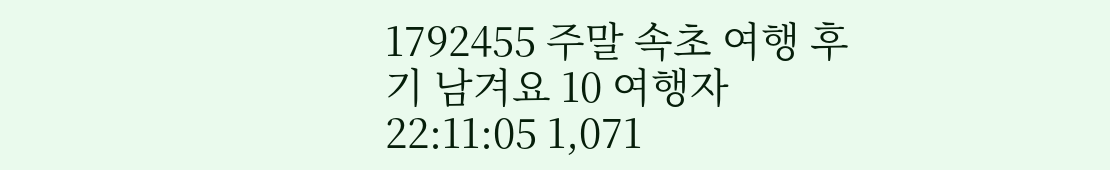1792455 주말 속초 여행 후기 남겨요 10 여행자 22:11:05 1,071